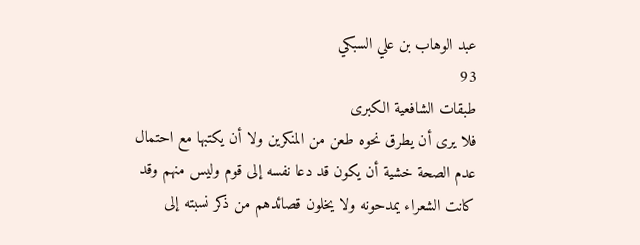عبد الوهاب بن علي السبكي
93
طبقات الشافعية الكبرى
فلا يرى أن يطرق نحوه طعن من المنكرين ولا أن يكتبها مع احتمال عدم الصحة خشية أن يكون قد دعا نفسه إلى قوم وليس منهم وقد كانت الشعراء يمدحونه ولا يخلون قصائدهم من ذكر نسبته إلى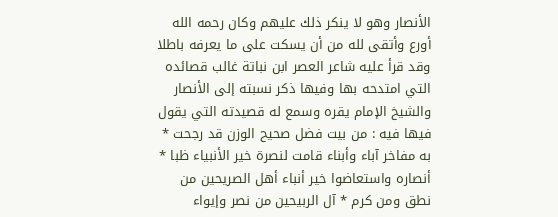الأنصار وهو لا ينكر ذلك عليهم وكان رحمه الله أورع وأتقى لله من أن يسكت على ما يعرفه باطلا وقد قرأ عليه شاعر العصر ابن نباتة غالب قصائده التي امتدحه بها وفيها ذكر نسبته إلى الأنصار والشيخ الإمام يقره وسمع له قصيدته التي يقول فيها فيه : من بيت فضل صحيح الوزن قد رجحت * به مفاخر آباء وأبناء قامت لنصرة خير الأنبياء ظبا * أنصاره واستعاضوا خير أنباء أهل الصريحين من نطق ومن كرم * آل الربيحين من نصر وإيواء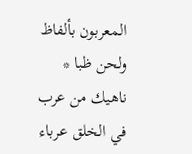المعربون بألفاظ ولحن ظبا * ناهيك من عرب في الخلق عرباء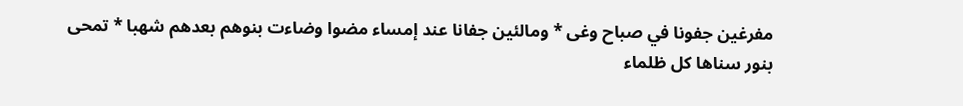مفرغين جفونا في صباح وغى * ومالئين جفانا عند إمساء مضوا وضاءت بنوهم بعدهم شهبا * تمحى بنور سناها كل ظلماء